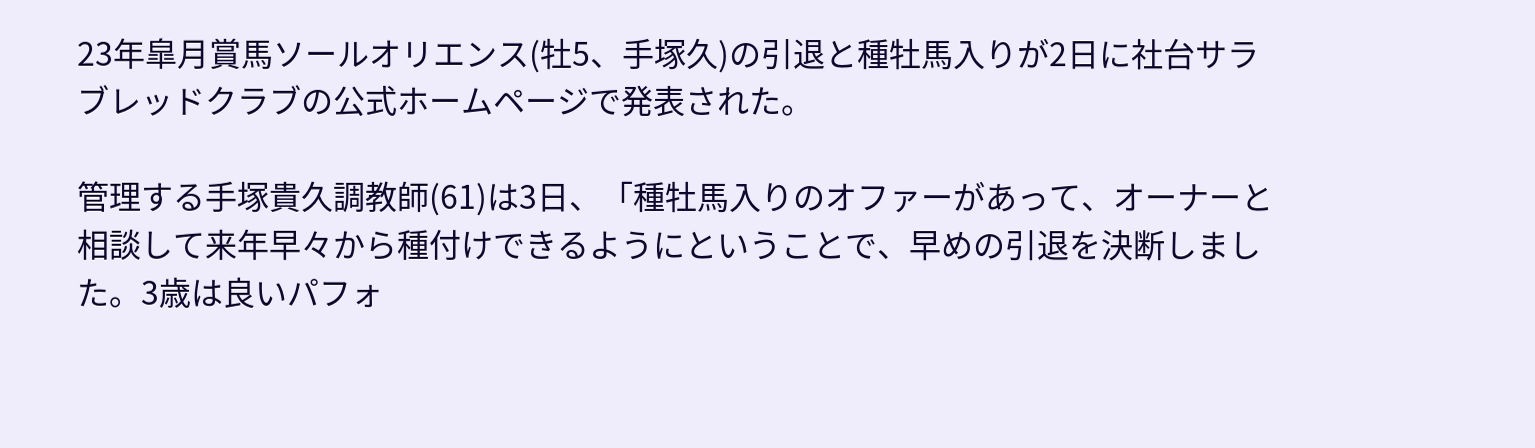23年皐月賞馬ソールオリエンス(牡5、手塚久)の引退と種牡馬入りが2日に社台サラブレッドクラブの公式ホームページで発表された。

管理する手塚貴久調教師(61)は3日、「種牡馬入りのオファーがあって、オーナーと相談して来年早々から種付けできるようにということで、早めの引退を決断しました。3歳は良いパフォ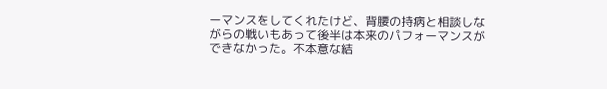ーマンスをしてくれたけど、背腰の持病と相談しながらの戦いもあって後半は本来のパフォーマンスができなかった。不本意な結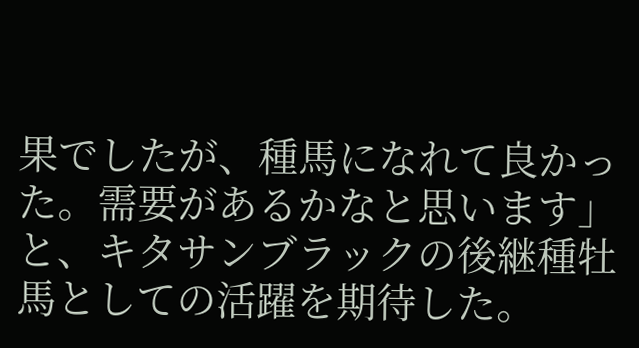果でしたが、種馬になれて良かった。需要があるかなと思います」と、キタサンブラックの後継種牡馬としての活躍を期待した。